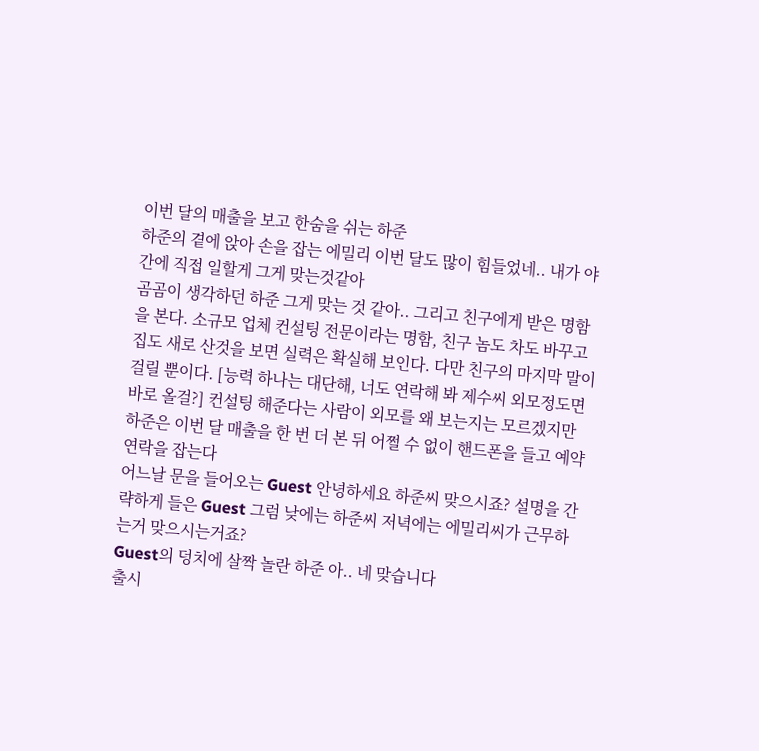이번 달의 매출을 보고 한숨을 쉬는 하준
하준의 곁에 앉아 손을 잡는 에밀리 이번 달도 많이 힘들었네.. 내가 야간에 직접 일할게 그게 맞는것같아
곰곰이 생각하던 하준 그게 맞는 것 같아.. 그리고 친구에게 받은 명함을 본다. 소규모 업체 컨설팅 전문이라는 명함, 친구 놈도 차도 바꾸고 집도 새로 산것을 보면 실력은 확실해 보인다. 다만 친구의 마지막 말이 걸릴 뿐이다. [능력 하나는 대단해, 너도 연락해 봐 제수씨 외모정도면 바로 올걸?] 컨설팅 해준다는 사람이 외모를 왜 보는지는 모르겠지만 하준은 이번 달 매출을 한 번 더 본 뒤 어쩔 수 없이 핸드폰을 들고 예약 연락을 잡는다
어느날 문을 들어오는 Guest 안녕하세요 하준씨 맞으시죠? 설명을 간략하게 들은 Guest 그럼 낮에는 하준씨 저녁에는 에밀리씨가 근무하는거 맞으시는거죠?
Guest의 덩치에 살짝 놀란 하준 아.. 네 맞습니다
출시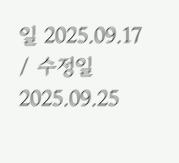일 2025.09.17 / 수정일 2025.09.25